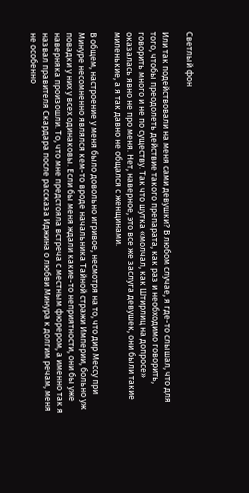Светлый фон

Или так подействовали на меня сами девушки? В любом случае, я где-то слышал, что для того, чтобы преодолеть действие такого препарата, как раз и необходимо говорить, говорить много и не по существу. Так что шутка «молчал, как Штирлиц на допросе» оказалась явно не про меня. Нет, наверное, это все же заслуга девушек, они были такие миленькие, а я так давно не общался с женщинами.

В общем, настроение у меня было довольно игривое, несмотря на то, что дир Мессу при Минуре несомненно являлся кем-то вроде начальника Тайной стражи Империи, больно уж повадки у них у всех одинаковы. Если бы меня ждали какие-то неприятности, они бы уже наверняка произошли. То, что мне предстояла встреча с местным фюрером, а именно так я назвал правителя Скардара после рассказа Иджина о любви Минура к долгим речам, меня не особенно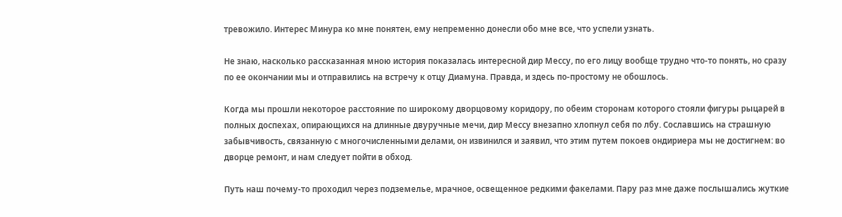тревожило. Интерес Минура ко мне понятен, ему непременно донесли обо мне все, что успели узнать.

Не знаю, насколько рассказанная мною история показалась интересной дир Мессу, по его лицу вообще трудно что-то понять, но сразу по ее окончании мы и отправились на встречу к отцу Диамуна. Правда, и здесь по-простому не обошлось.

Когда мы прошли некоторое расстояние по широкому дворцовому коридору, по обеим сторонам которого стояли фигуры рыцарей в полных доспехах, опирающихся на длинные двуручные мечи, дир Мессу внезапно хлопнул себя по лбу. Сославшись на страшную забывчивость, связанную с многочисленными делами, он извинился и заявил, что этим путем покоев ондириера мы не достигнем: во дворце ремонт, и нам следует пойти в обход.

Путь наш почему-то проходил через подземелье, мрачное, освещенное редкими факелами. Пару раз мне даже послышались жуткие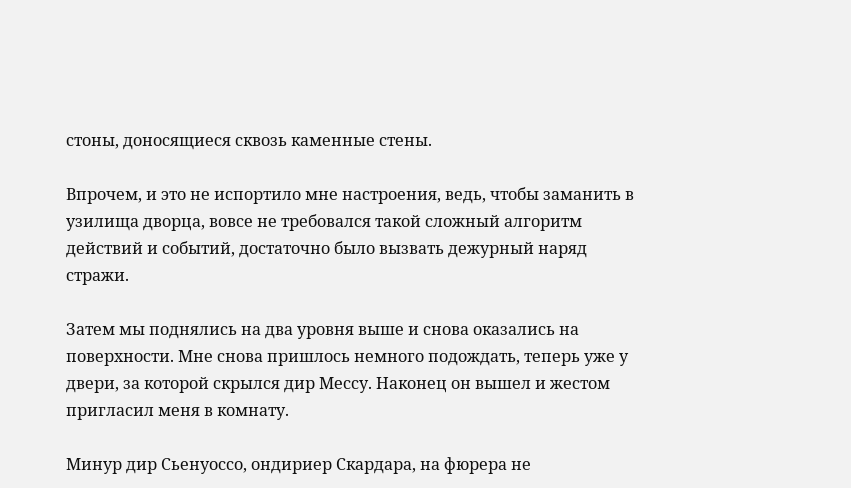стоны, доносящиеся сквозь каменные стены.

Впрочем, и это не испортило мне настроения, ведь, чтобы заманить в узилища дворца, вовсе не требовался такой сложный алгоритм действий и событий, достаточно было вызвать дежурный наряд стражи.

Затем мы поднялись на два уровня выше и снова оказались на поверхности. Мне снова пришлось немного подождать, теперь уже у двери, за которой скрылся дир Мессу. Наконец он вышел и жестом пригласил меня в комнату.

Минур дир Сьенуоссо, ондириер Скардара, на фюрера не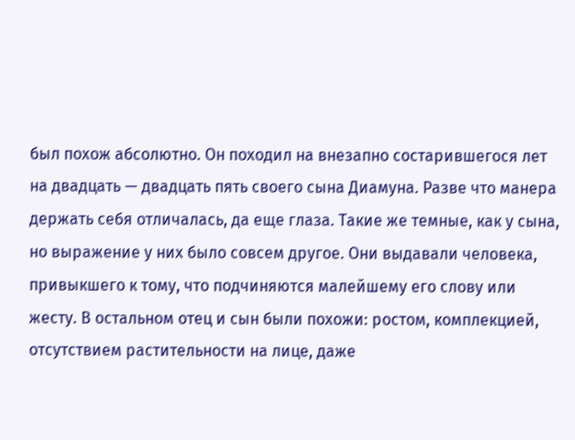был похож абсолютно. Он походил на внезапно состарившегося лет на двадцать — двадцать пять своего сына Диамуна. Разве что манера держать себя отличалась, да еще глаза. Такие же темные, как у сына, но выражение у них было совсем другое. Они выдавали человека, привыкшего к тому, что подчиняются малейшему его слову или жесту. В остальном отец и сын были похожи: ростом, комплекцией, отсутствием растительности на лице, даже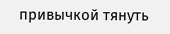привычкой тянуть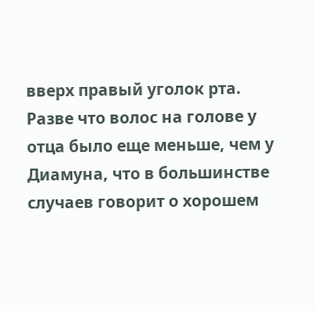вверх правый уголок рта. Разве что волос на голове у отца было еще меньше, чем у Диамуна, что в большинстве случаев говорит о хорошем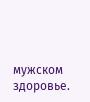мужском здоровье.